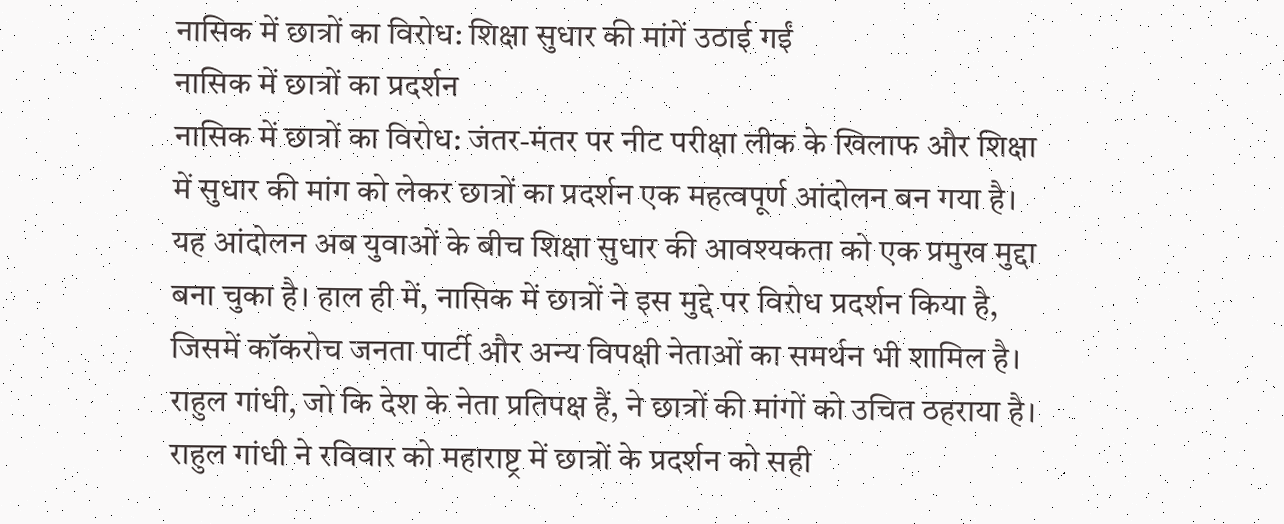नासिक में छात्रों का विरोध: शिक्षा सुधार की मांगें उठाई गईं
नासिक में छात्रों का प्रदर्शन
नासिक में छात्रों का विरोध: जंतर-मंतर पर नीट परीक्षा लीक के खिलाफ और शिक्षा में सुधार की मांग को लेकर छात्रों का प्रदर्शन एक महत्वपूर्ण आंदोलन बन गया है। यह आंदोलन अब युवाओं के बीच शिक्षा सुधार की आवश्यकता को एक प्रमुख मुद्दा बना चुका है। हाल ही में, नासिक में छात्रों ने इस मुद्दे पर विरोध प्रदर्शन किया है, जिसमें कॉकरोच जनता पार्टी और अन्य विपक्षी नेताओं का समर्थन भी शामिल है। राहुल गांधी, जो कि देश के नेता प्रतिपक्ष हैं, ने छात्रों की मांगों को उचित ठहराया है।
राहुल गांधी ने रविवार को महाराष्ट्र में छात्रों के प्रदर्शन को सही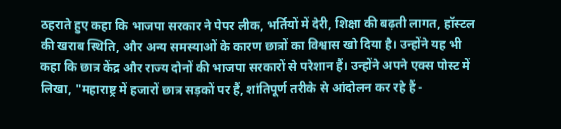ठहराते हुए कहा कि भाजपा सरकार ने पेपर लीक, भर्तियों में देरी, शिक्षा की बढ़ती लागत, हॉस्टल की खराब स्थिति, और अन्य समस्याओं के कारण छात्रों का विश्वास खो दिया है। उन्होंने यह भी कहा कि छात्र केंद्र और राज्य दोनों की भाजपा सरकारों से परेशान हैं। उन्होंने अपने एक्स पोस्ट में लिखा, "महाराष्ट्र में हजारों छात्र सड़कों पर हैं, शांतिपूर्ण तरीके से आंदोलन कर रहे हैं -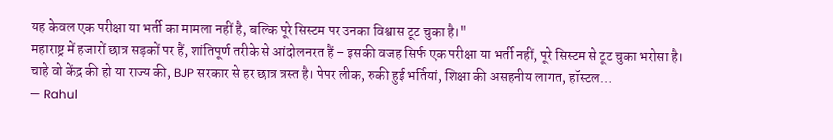यह केवल एक परीक्षा या भर्ती का मामला नहीं है, बल्कि पूरे सिस्टम पर उनका विश्वास टूट चुका है।"
महाराष्ट्र में हजारों छात्र सड़कों पर हैं, शांतिपूर्ण तरीके से आंदोलनरत हैं – इसकी वजह सिर्फ एक परीक्षा या भर्ती नहीं, पूरे सिस्टम से टूट चुका भरोसा है।
चाहे वो केंद्र की हो या राज्य की, BJP सरकार से हर छात्र त्रस्त है। पेपर लीक, रुकी हुई भर्तियां, शिक्षा की असहनीय लागत, हॉस्टल…
— Rahul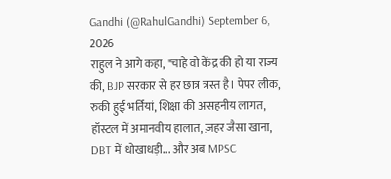Gandhi (@RahulGandhi) September 6, 2026
राहुल ने आगे कहा, "चाहे वो केंद्र की हो या राज्य की, BJP सरकार से हर छात्र त्रस्त है। पेपर लीक, रुकी हुई भर्तियां, शिक्षा की असहनीय लागत, हॉस्टल में अमानवीय हालात, ज़हर जैसा खाना, DBT में धोखाधड़ी... और अब MPSC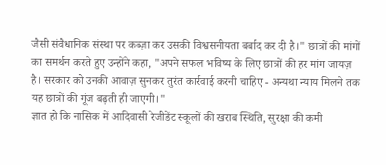जैसी संवैधानिक संस्था पर कब्ज़ा कर उसकी विश्वसनीयता बर्बाद कर दी है।" छात्रों की मांगों का समर्थन करते हुए उन्होंने कहा, "अपने सफल भविष्य के लिए छात्रों की हर मांग जायज़ है। सरकार को उनकी आवाज़ सुनकर तुरंत कार्रवाई करनी चाहिए - अन्यथा न्याय मिलने तक यह छात्रों की गूंज बढ़ती ही जाएगी।"
ज्ञात हो कि नासिक में आदिवासी रेजीडेंट स्कूलों की खराब स्थिति, सुरक्षा की कमी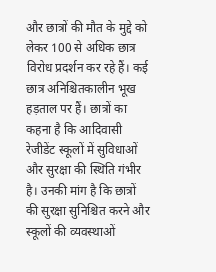और छात्रों की मौत के मुद्दे को लेकर 100 से अधिक छात्र विरोध प्रदर्शन कर रहे हैं। कई छात्र अनिश्चितकालीन भूख हड़ताल पर हैं। छात्रों का कहना है कि आदिवासी रेजीडेंट स्कूलों में सुविधाओं और सुरक्षा की स्थिति गंभीर है। उनकी मांग है कि छात्रों की सुरक्षा सुनिश्चित करने और स्कूलों की व्यवस्थाओं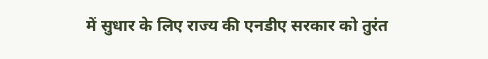में सुधार के लिए राज्य की एनडीए सरकार को तुरंत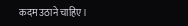कदम उठाने चाहिए।